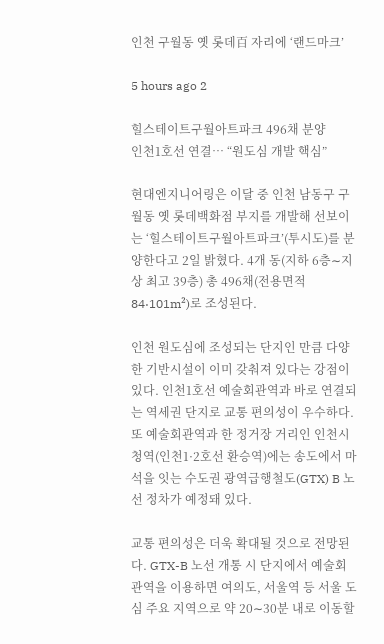인천 구월동 옛 롯데百 자리에 ‘랜드마크’

5 hours ago 2

힐스테이트구월아트파크 496채 분양
인천1호선 연결… “원도심 개발 핵심”

현대엔지니어링은 이달 중 인천 남동구 구월동 옛 롯데백화점 부지를 개발해 선보이는 ‘힐스테이트구월아트파크’(투시도)를 분양한다고 2일 밝혔다. 4개 동(지하 6층∼지상 최고 39층) 총 496채(전용면적 84·101m²)로 조성된다.

인천 원도심에 조성되는 단지인 만큼 다양한 기반시설이 이미 갖춰져 있다는 강점이 있다. 인천1호선 예술회관역과 바로 연결되는 역세권 단지로 교통 편의성이 우수하다. 또 예술회관역과 한 정거장 거리인 인천시청역(인천1·2호선 환승역)에는 송도에서 마석을 잇는 수도권 광역급행철도(GTX) B 노선 정차가 예정돼 있다.

교통 편의성은 더욱 확대될 것으로 전망된다. GTX-B 노선 개통 시 단지에서 예술회관역을 이용하면 여의도, 서울역 등 서울 도심 주요 지역으로 약 20∼30분 내로 이동할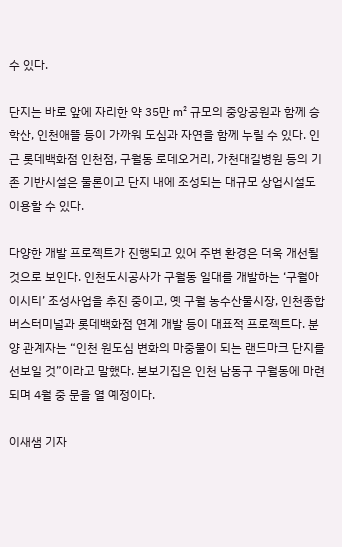수 있다.

단지는 바로 앞에 자리한 약 35만 m² 규모의 중앙공원과 함께 승학산, 인천애뜰 등이 가까워 도심과 자연을 함께 누릴 수 있다. 인근 롯데백화점 인천점, 구월동 로데오거리, 가천대길병원 등의 기존 기반시설은 물론이고 단지 내에 조성되는 대규모 상업시설도 이용할 수 있다.

다양한 개발 프로젝트가 진행되고 있어 주변 환경은 더욱 개선될 것으로 보인다. 인천도시공사가 구월동 일대를 개발하는 ‘구월아이시티’ 조성사업을 추진 중이고, 옛 구월 농수산물시장, 인천종합버스터미널과 롯데백화점 연계 개발 등이 대표적 프로젝트다. 분양 관계자는 “인천 원도심 변화의 마중물이 되는 랜드마크 단지를 선보일 것”이라고 말했다. 본보기집은 인천 남동구 구월동에 마련되며 4월 중 문을 열 예정이다.

이새샘 기자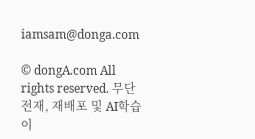iamsam@donga.com

© dongA.com All rights reserved. 무단 전재, 재배포 및 AI학습 이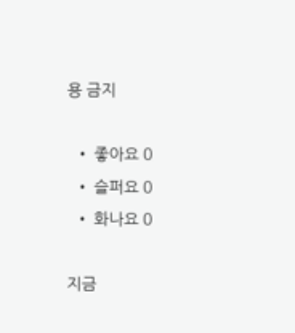용 금지

  • 좋아요 0
  • 슬퍼요 0
  • 화나요 0

지금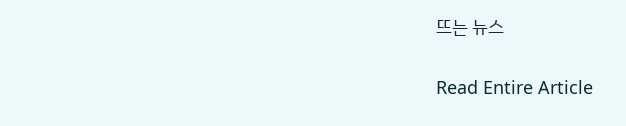뜨는 뉴스

Read Entire Article